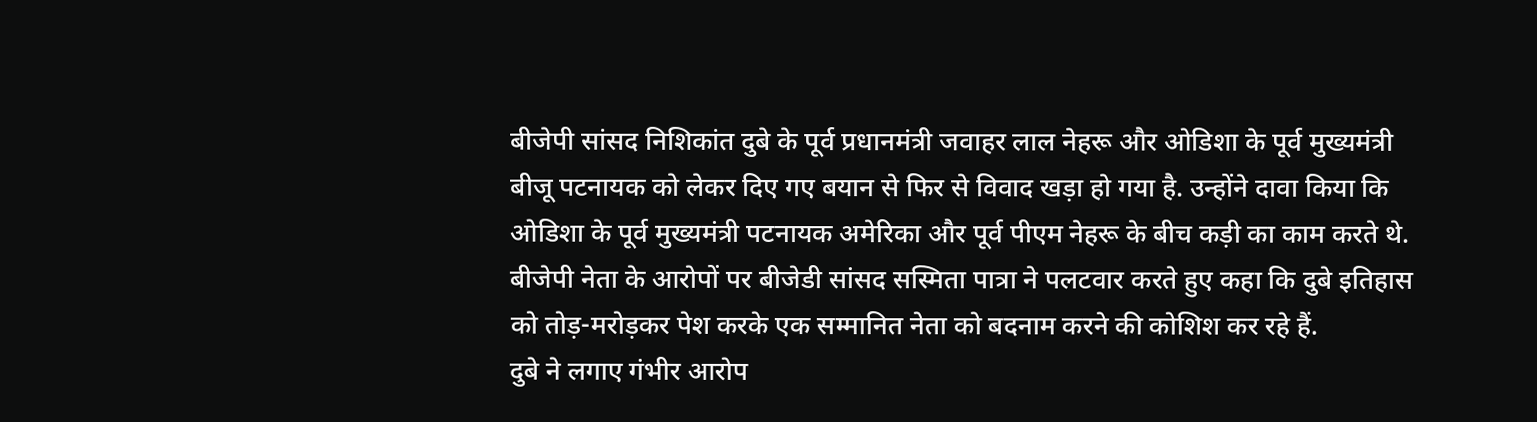बीजेपी सांसद निशिकांत दुबे के पूर्व प्रधानमंत्री जवाहर लाल नेहरू और ओडिशा के पूर्व मुख्यमंत्री बीजू पटनायक को लेकर दिए गए बयान से फिर से विवाद खड़ा हो गया है. उन्होंने दावा किया कि ओडिशा के पूर्व मुख्यमंत्री पटनायक अमेरिका और पूर्व पीएम नेहरू के बीच कड़ी का काम करते थे. बीजेपी नेता के आरोपों पर बीजेडी सांसद सस्मिता पात्रा ने पलटवार करते हुए कहा कि दुबे इतिहास को तोड़-मरोड़कर पेश करके एक सम्मानित नेता को बदनाम करने की कोशिश कर रहे हैं.
दुबे ने लगाए गंभीर आरोप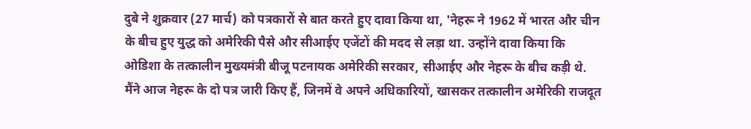दुबे ने शुक्रवार (27 मार्च) को पत्रकारों से बात करते हुए दावा किया था, 'नेहरू ने 1962 में भारत और चीन के बीच हुए युद्ध को अमेरिकी पैसे और सीआईए एजेंटों की मदद से लड़ा था. उन्होंने दावा किया कि ओडिशा के तत्कालीन मुख्यमंत्री बीजू पटनायक अमेरिकी सरकार, सीआईए और नेहरू के बीच कड़ी थे. मैंने आज नेहरू के दो पत्र जारी किए हैं, जिनमें वे अपने अधिकारियों, खासकर तत्कालीन अमेरिकी राजदूत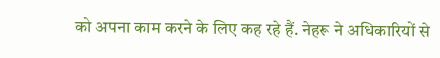को अपना काम करने के लिए कह रहे हैं. नेहरू ने अधिकारियों से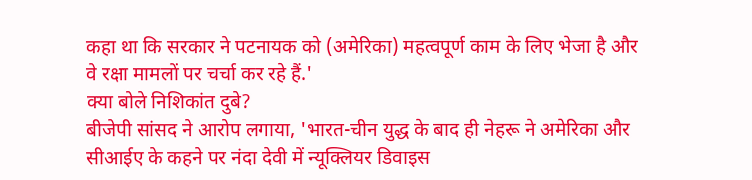कहा था कि सरकार ने पटनायक को (अमेरिका) महत्वपूर्ण काम के लिए भेजा है और वे रक्षा मामलों पर चर्चा कर रहे हैं.'
क्या बोले निशिकांत दुबे?
बीजेपी सांसद ने आरोप लगाया, 'भारत-चीन युद्ध के बाद ही नेहरू ने अमेरिका और सीआईए के कहने पर नंदा देवी में न्यूक्लियर डिवाइस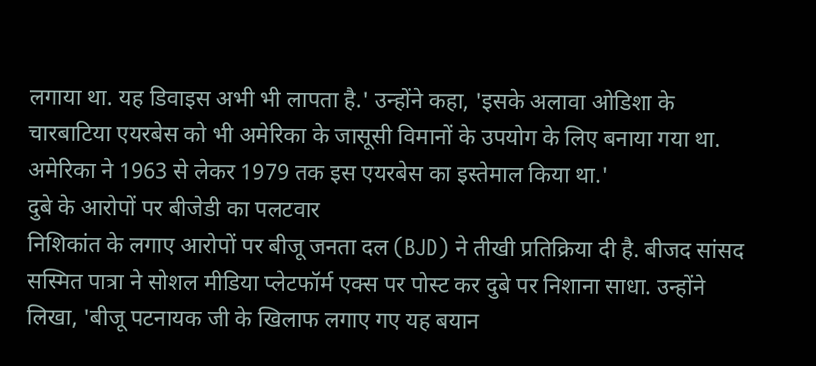लगाया था. यह डिवाइस अभी भी लापता है.' उन्होंने कहा, 'इसके अलावा ओडिशा के चारबाटिया एयरबेस को भी अमेरिका के जासूसी विमानों के उपयोग के लिए बनाया गया था. अमेरिका ने 1963 से लेकर 1979 तक इस एयरबेस का इस्तेमाल किया था.'
दुबे के आरोपों पर बीजेडी का पलटवार
निशिकांत के लगाए आरोपों पर बीजू जनता दल (BJD) ने तीखी प्रतिक्रिया दी है. बीजद सांसद सस्मित पात्रा ने सोशल मीडिया प्लेटफॉर्म एक्स पर पोस्ट कर दुबे पर निशाना साधा. उन्होंने लिखा, 'बीजू पटनायक जी के खिलाफ लगाए गए यह बयान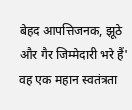बेहद आपत्तिजनक, झूठे और गैर जिम्मेदारी भरे हैं' वह एक महान स्वतंत्रता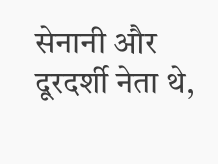सेनानी और दूरदर्शी नेता थे,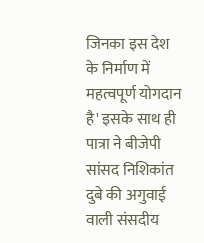जिनका इस देश के निर्माण में महत्वपूर्ण योगदान है' इसके साथ ही पात्रा ने बीजेपी सांसद निशिकांत दुबे की अगुवाई वाली संसदीय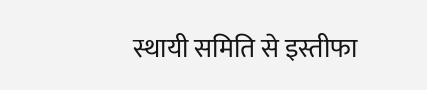स्थायी समिति से इस्तीफा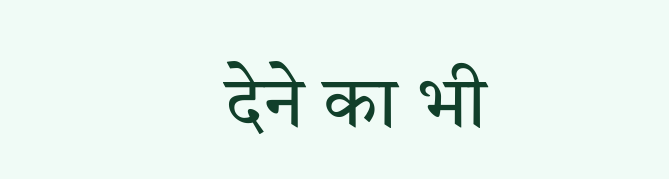देने का भी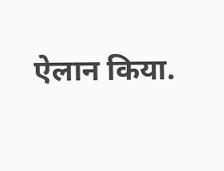ऐलान किया.